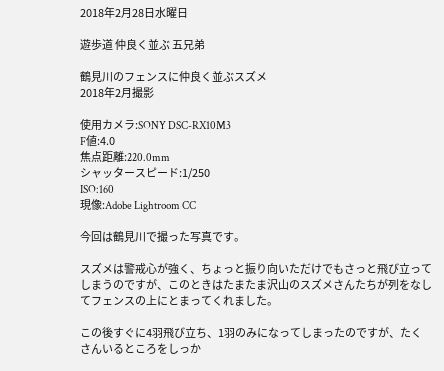2018年2月28日水曜日

遊歩道 仲良く並ぶ 五兄弟

鶴見川のフェンスに仲良く並ぶスズメ
2018年2月撮影

使用カメラ:SONY DSC-RX10M3
F値:4.0
焦点距離:220.0mm
シャッタースピード:1/250
ISO:160
現像:Adobe Lightroom CC

今回は鶴見川で撮った写真です。

スズメは警戒心が強く、ちょっと振り向いただけでもさっと飛び立ってしまうのですが、このときはたまたま沢山のスズメさんたちが列をなしてフェンスの上にとまってくれました。

この後すぐに4羽飛び立ち、1羽のみになってしまったのですが、たくさんいるところをしっか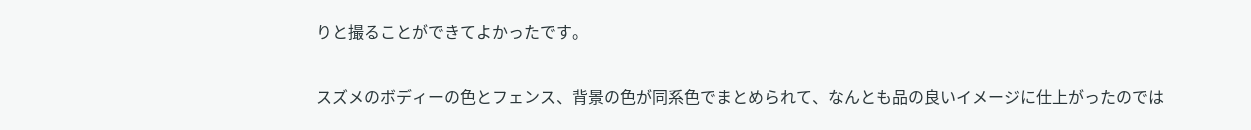りと撮ることができてよかったです。

スズメのボディーの色とフェンス、背景の色が同系色でまとめられて、なんとも品の良いイメージに仕上がったのでは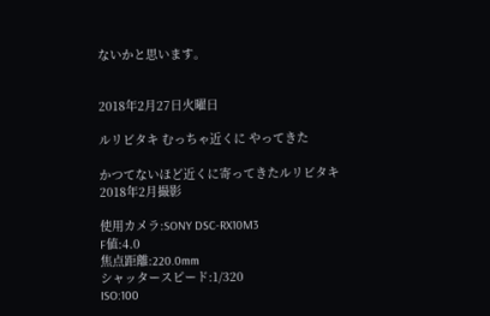ないかと思います。


2018年2月27日火曜日

ルリビタキ むっちゃ近くに やってきた

かつてないほど近くに寄ってきたルリビタキ
2018年2月撮影

使用カメラ:SONY DSC-RX10M3
F値:4.0
焦点距離:220.0mm
シャッタースピード:1/320
ISO:100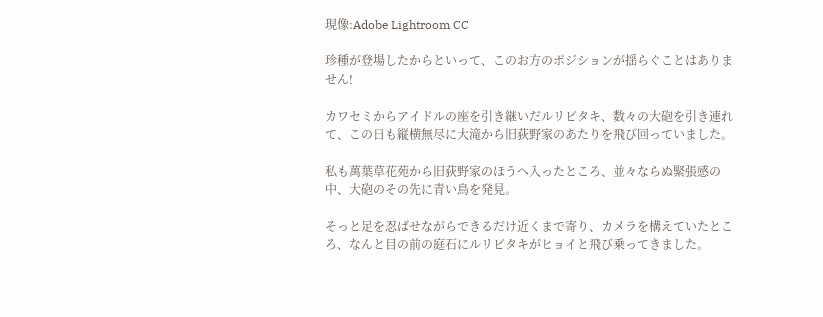現像:Adobe Lightroom CC

珍種が登場したからといって、このお方のポジションが揺らぐことはありません!

カワセミからアイドルの座を引き継いだルリビタキ、数々の大砲を引き連れて、この日も縦横無尽に大滝から旧荻野家のあたりを飛び回っていました。

私も萬葉草花苑から旧荻野家のほうへ入ったところ、並々ならぬ緊張感の中、大砲のその先に青い鳥を発見。

そっと足を忍ばせながらできるだけ近くまで寄り、カメラを構えていたところ、なんと目の前の庭石にルリビタキがヒョイと飛び乗ってきました。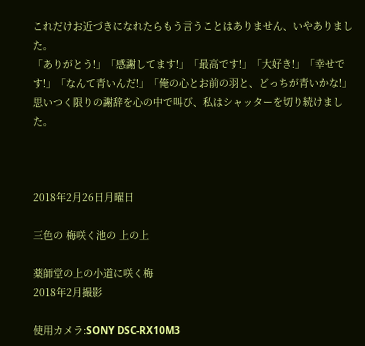これだけお近づきになれたらもう言うことはありません、いやありました。
「ありがとう!」「感謝してます!」「最高です!」「大好き!」「幸せです!」「なんて青いんだ!」「俺の心とお前の羽と、どっちが青いかな!」思いつく限りの謝辞を心の中で叫び、私はシャッターを切り続けました。



2018年2月26日月曜日

三色の 梅咲く池の 上の上

薬師堂の上の小道に咲く梅
2018年2月撮影

使用カメラ:SONY DSC-RX10M3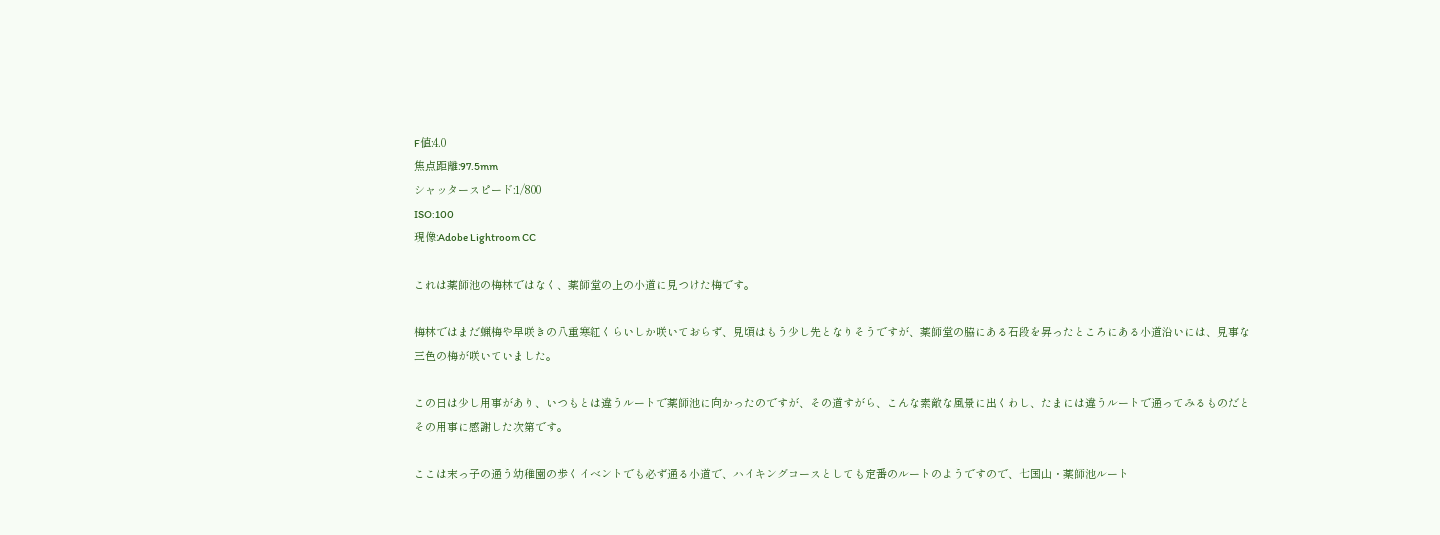F値:4.0
焦点距離:97.5mm
シャッタースピード:1/800
ISO:100
現像:Adobe Lightroom CC

これは薬師池の梅林ではなく、薬師堂の上の小道に見つけた梅です。

梅林ではまだ蝋梅や早咲きの八重寒紅くらいしか咲いておらず、見頃はもう少し先となりそうですが、薬師堂の脇にある石段を昇ったところにある小道沿いには、見事な三色の梅が咲いていました。

この日は少し用事があり、いつもとは違うルートで薬師池に向かったのですが、その道すがら、こんな素敵な風景に出くわし、たまには違うルートで通ってみるものだとその用事に感謝した次第です。

ここは末っ子の通う幼稚園の歩くイベントでも必ず通る小道で、ハイキングコースとしても定番のルートのようですので、七国山・薬師池ルート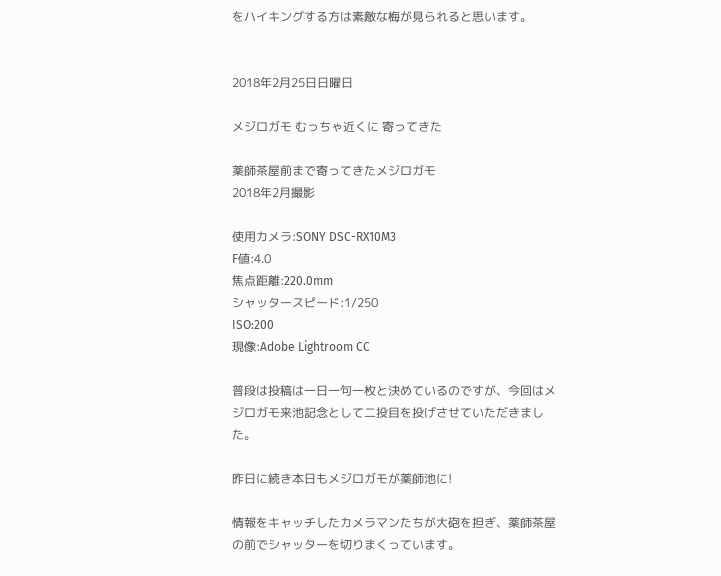をハイキングする方は素敵な梅が見られると思います。


2018年2月25日日曜日

メジロガモ むっちゃ近くに 寄ってきた

薬師茶屋前まで寄ってきたメジロガモ
2018年2月撮影

使用カメラ:SONY DSC-RX10M3
F値:4.0
焦点距離:220.0mm
シャッタースピード:1/250
ISO:200
現像:Adobe Lightroom CC

普段は投稿は一日一句一枚と決めているのですが、今回はメジロガモ来池記念として二投目を投げさせていただきました。

昨日に続き本日もメジロガモが薬師池に!

情報をキャッチしたカメラマンたちが大砲を担ぎ、薬師茶屋の前でシャッターを切りまくっています。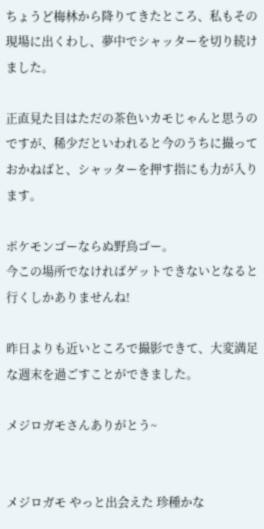ちょうど梅林から降りてきたところ、私もその現場に出くわし、夢中でシャッターを切り続けました。

正直見た目はただの茶色いカモじゃんと思うのですが、稀少だといわれると今のうちに撮っておかねばと、シャッターを押す指にも力が入ります。

ポケモンゴーならぬ野鳥ゴー。
今この場所でなければゲットできないとなると行くしかありませんね!

昨日よりも近いところで撮影できて、大変満足な週末を過ごすことができました。

メジロガモさんありがとう~


メジロガモ やっと出会えた 珍種かな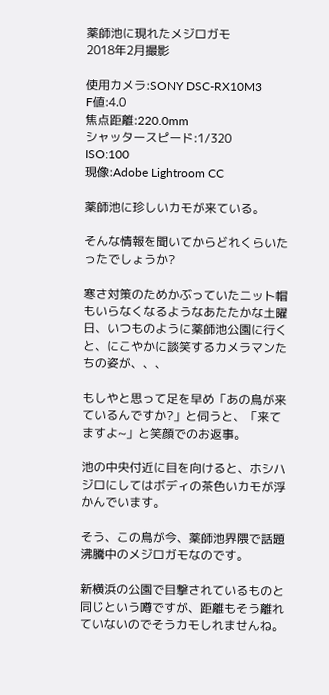薬師池に現れたメジロガモ
2018年2月撮影

使用カメラ:SONY DSC-RX10M3
F値:4.0
焦点距離:220.0mm
シャッタースピード:1/320
ISO:100
現像:Adobe Lightroom CC

薬師池に珍しいカモが来ている。

そんな情報を聞いてからどれくらいたったでしょうか?

寒さ対策のためかぶっていたニット帽もいらなくなるようなあたたかな土曜日、いつものように薬師池公園に行くと、にこやかに談笑するカメラマンたちの姿が、、、

もしやと思って足を早め「あの鳥が来ているんですか?」と伺うと、「来てますよ~」と笑顔でのお返事。

池の中央付近に目を向けると、ホシハジロにしてはボディの茶色いカモが浮かんでいます。

そう、この鳥が今、薬師池界隈で話題沸騰中のメジロガモなのです。

新横浜の公園で目撃されているものと同じという噂ですが、距離もそう離れていないのでそうカモしれませんね。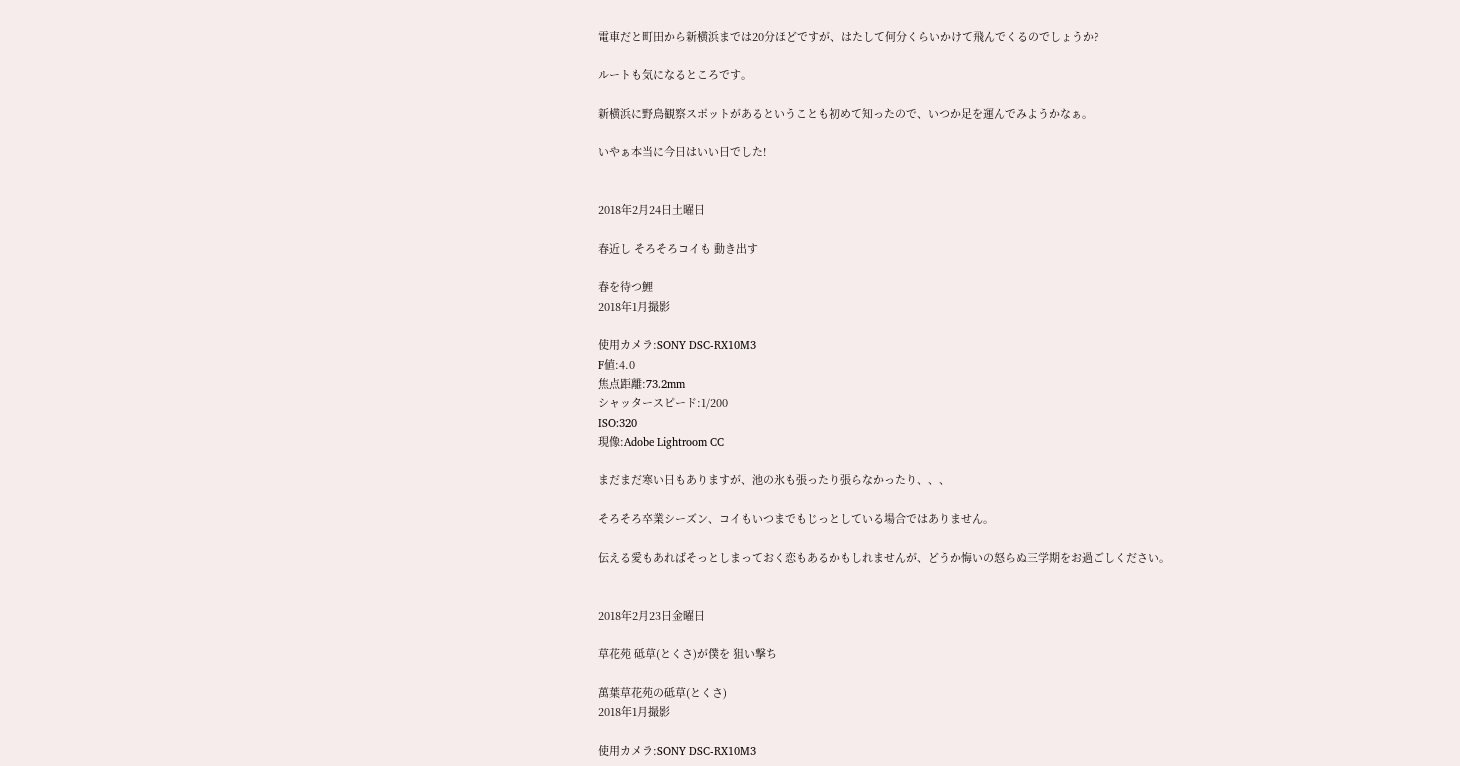電車だと町田から新横浜までは20分ほどですが、はたして何分くらいかけて飛んでくるのでしょうか?

ルートも気になるところです。

新横浜に野鳥観察スポットがあるということも初めて知ったので、いつか足を運んでみようかなぁ。

いやぁ本当に今日はいい日でした!


2018年2月24日土曜日

春近し そろそろコイも 動き出す

春を待つ鯉
2018年1月撮影

使用カメラ:SONY DSC-RX10M3
F値:4.0
焦点距離:73.2mm
シャッタースピード:1/200
ISO:320
現像:Adobe Lightroom CC

まだまだ寒い日もありますが、池の氷も張ったり張らなかったり、、、

そろそろ卒業シーズン、コイもいつまでもじっとしている場合ではありません。

伝える愛もあればそっとしまっておく恋もあるかもしれませんが、どうか悔いの怒らぬ三学期をお過ごしください。


2018年2月23日金曜日

草花苑 砥草(とくさ)が僕を 狙い撃ち

萬葉草花苑の砥草(とくさ)
2018年1月撮影

使用カメラ:SONY DSC-RX10M3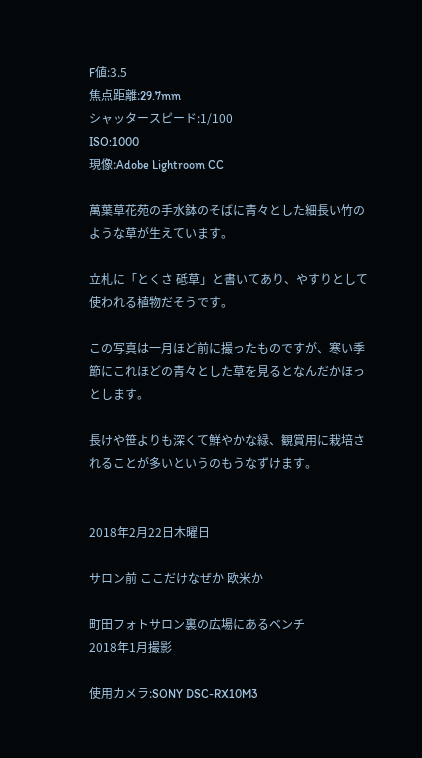F値:3.5
焦点距離:29.7mm
シャッタースピード:1/100
ISO:1000
現像:Adobe Lightroom CC

萬葉草花苑の手水鉢のそばに青々とした細長い竹のような草が生えています。

立札に「とくさ 砥草」と書いてあり、やすりとして使われる植物だそうです。

この写真は一月ほど前に撮ったものですが、寒い季節にこれほどの青々とした草を見るとなんだかほっとします。

長けや笹よりも深くて鮮やかな緑、観賞用に栽培されることが多いというのもうなずけます。


2018年2月22日木曜日

サロン前 ここだけなぜか 欧米か

町田フォトサロン裏の広場にあるベンチ
2018年1月撮影

使用カメラ:SONY DSC-RX10M3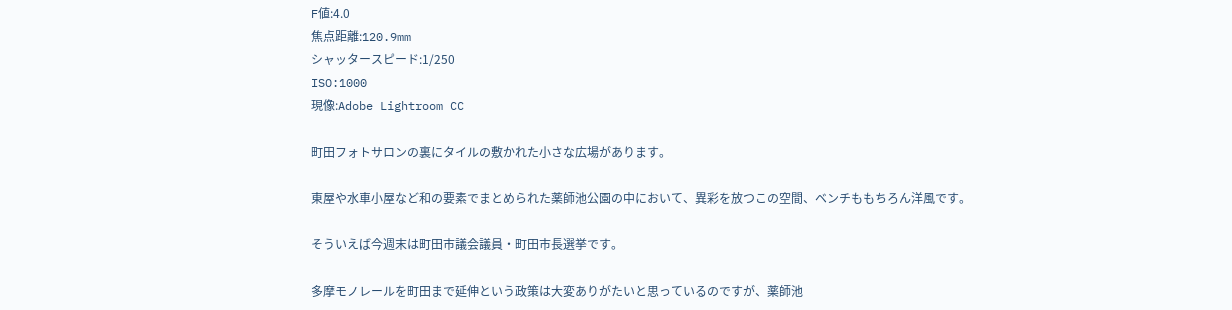F値:4.0
焦点距離:120.9mm
シャッタースピード:1/250
ISO:1000
現像:Adobe Lightroom CC

町田フォトサロンの裏にタイルの敷かれた小さな広場があります。

東屋や水車小屋など和の要素でまとめられた薬師池公園の中において、異彩を放つこの空間、ベンチももちろん洋風です。

そういえば今週末は町田市議会議員・町田市長選挙です。

多摩モノレールを町田まで延伸という政策は大変ありがたいと思っているのですが、薬師池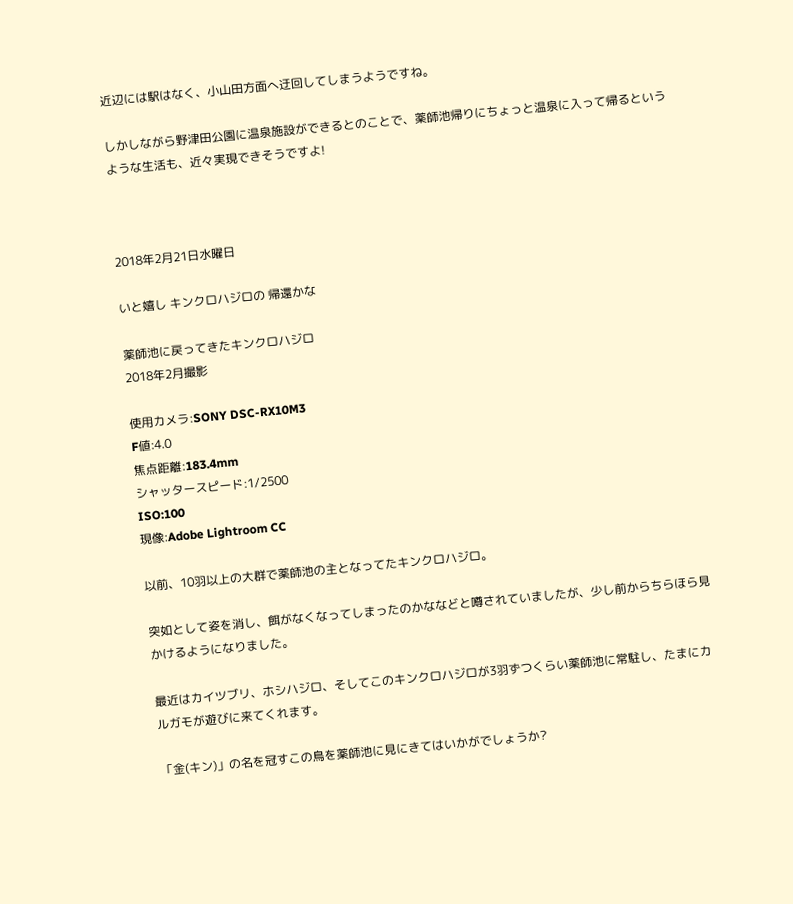近辺には駅はなく、小山田方面へ迂回してしまうようですね。

しかしながら野津田公園に温泉施設ができるとのことで、薬師池帰りにちょっと温泉に入って帰るというような生活も、近々実現できそうですよ!



2018年2月21日水曜日

いと嬉し キンクロハジロの 帰還かな

薬師池に戻ってきたキンクロハジロ
2018年2月撮影

使用カメラ:SONY DSC-RX10M3
F値:4.0
焦点距離:183.4mm
シャッタースピード:1/2500
ISO:100
現像:Adobe Lightroom CC

以前、10羽以上の大群で薬師池の主となってたキンクロハジロ。

突如として姿を消し、餌がなくなってしまったのかななどと噂されていましたが、少し前からちらほら見かけるようになりました。

最近はカイツブリ、ホシハジロ、そしてこのキンクロハジロが3羽ずつくらい薬師池に常駐し、たまにカルガモが遊びに来てくれます。

「金(キン)」の名を冠すこの鳥を薬師池に見にきてはいかがでしょうか?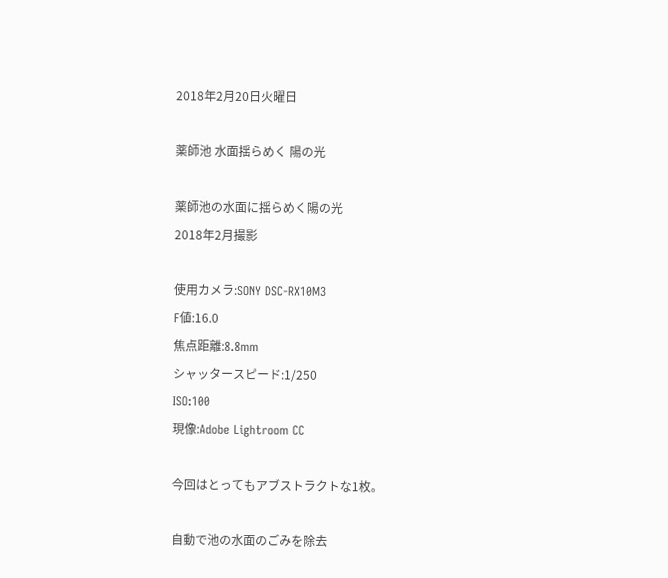2018年2月20日火曜日

薬師池 水面揺らめく 陽の光

薬師池の水面に揺らめく陽の光
2018年2月撮影

使用カメラ:SONY DSC-RX10M3
F値:16.0
焦点距離:8.8mm
シャッタースピード:1/250
ISO:100
現像:Adobe Lightroom CC

今回はとってもアブストラクトな1枚。

自動で池の水面のごみを除去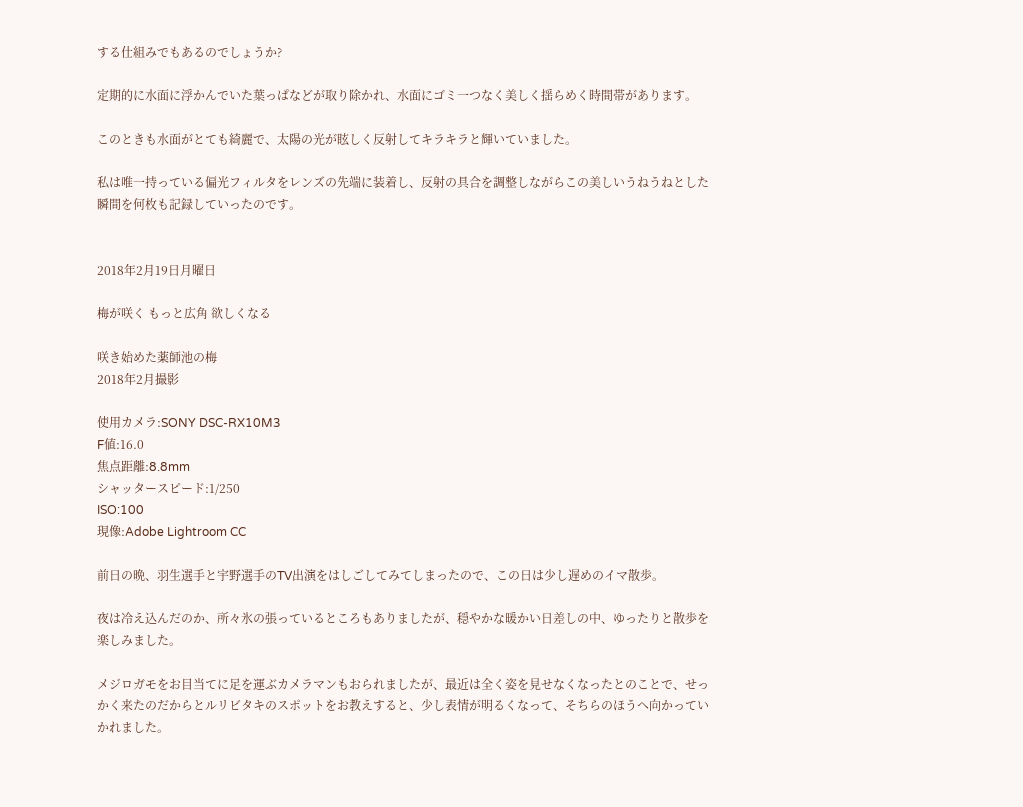する仕組みでもあるのでしょうか?

定期的に水面に浮かんでいた葉っぱなどが取り除かれ、水面にゴミ一つなく美しく揺らめく時間帯があります。

このときも水面がとても綺麗で、太陽の光が眩しく反射してキラキラと輝いていました。

私は唯一持っている偏光フィルタをレンズの先端に装着し、反射の具合を調整しながらこの美しいうねうねとした瞬間を何枚も記録していったのです。


2018年2月19日月曜日

梅が咲く もっと広角 欲しくなる

咲き始めた薬師池の梅
2018年2月撮影

使用カメラ:SONY DSC-RX10M3
F値:16.0
焦点距離:8.8mm
シャッタースピード:1/250
ISO:100
現像:Adobe Lightroom CC

前日の晩、羽生選手と宇野選手のTV出演をはしごしてみてしまったので、この日は少し遅めのイマ散歩。

夜は冷え込んだのか、所々氷の張っているところもありましたが、穏やかな暖かい日差しの中、ゆったりと散歩を楽しみました。

メジロガモをお目当てに足を運ぶカメラマンもおられましたが、最近は全く姿を見せなくなったとのことで、せっかく来たのだからとルリビタキのスポットをお教えすると、少し表情が明るくなって、そちらのほうへ向かっていかれました。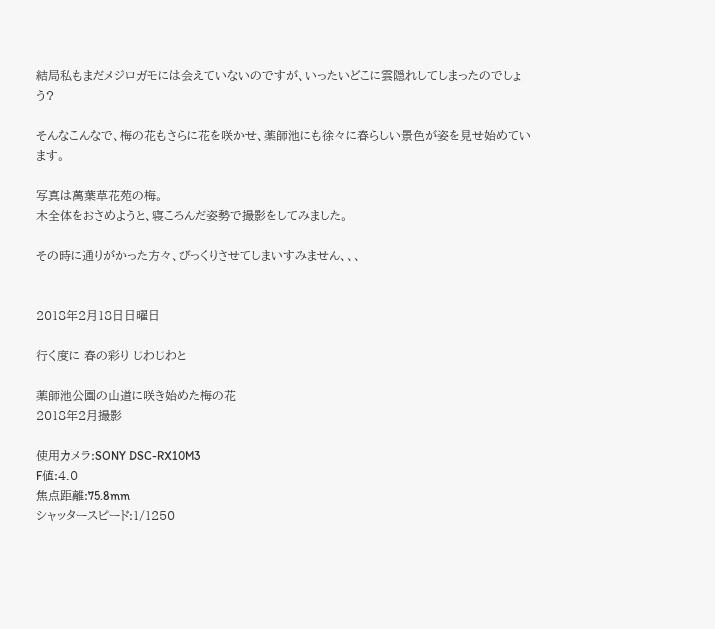結局私もまだメジロガモには会えていないのですが、いったいどこに雲隠れしてしまったのでしょう?

そんなこんなで、梅の花もさらに花を咲かせ、薬師池にも徐々に春らしい景色が姿を見せ始めています。

写真は萬葉草花苑の梅。
木全体をおさめようと、寝ころんだ姿勢で撮影をしてみました。

その時に通りがかった方々、びっくりさせてしまいすみません、、、


2018年2月18日日曜日

行く度に 春の彩り じわじわと

薬師池公園の山道に咲き始めた梅の花
2018年2月撮影

使用カメラ:SONY DSC-RX10M3
F値:4.0
焦点距離:75.8mm
シャッタースピード:1/1250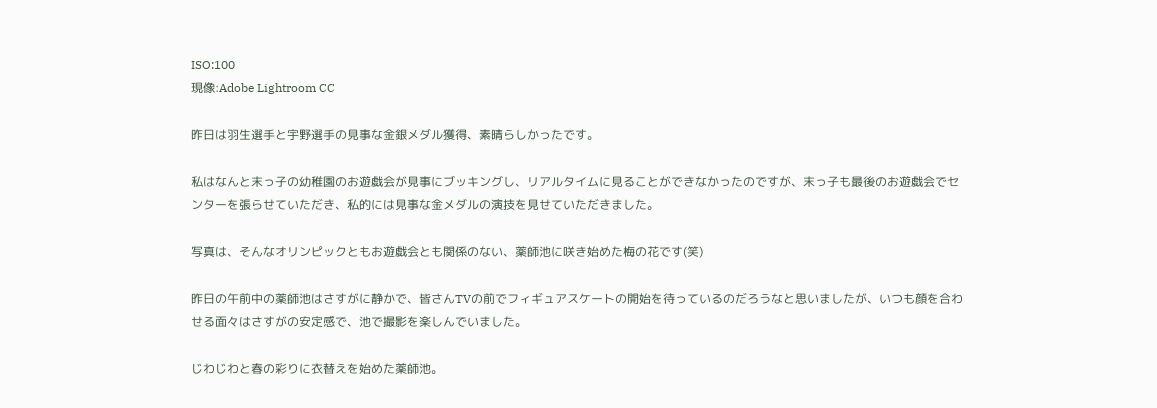ISO:100
現像:Adobe Lightroom CC

昨日は羽生選手と宇野選手の見事な金銀メダル獲得、素晴らしかったです。

私はなんと末っ子の幼稚園のお遊戯会が見事にブッキングし、リアルタイムに見ることができなかったのですが、末っ子も最後のお遊戯会でセンターを張らせていただき、私的には見事な金メダルの演技を見せていただきました。

写真は、そんなオリンピックともお遊戯会とも関係のない、薬師池に咲き始めた梅の花です(笑)

昨日の午前中の薬師池はさすがに静かで、皆さんTVの前でフィギュアスケートの開始を待っているのだろうなと思いましたが、いつも顔を合わせる面々はさすがの安定感で、池で撮影を楽しんでいました。

じわじわと春の彩りに衣替えを始めた薬師池。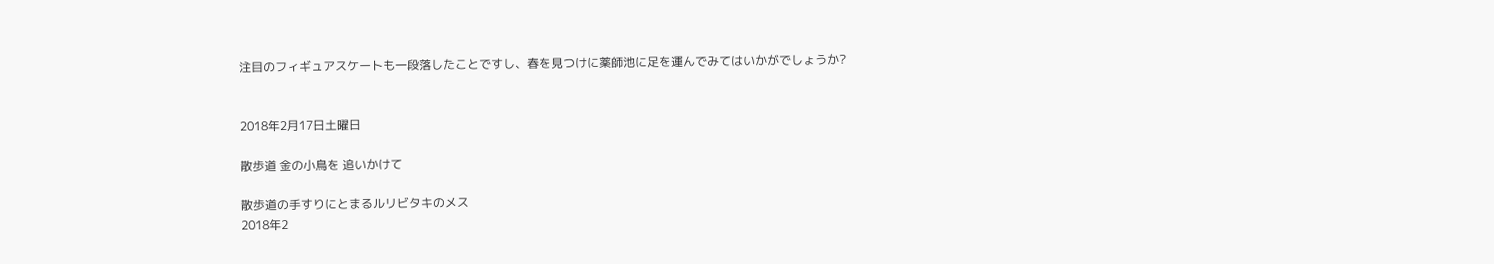注目のフィギュアスケートも一段落したことですし、春を見つけに薬師池に足を運んでみてはいかがでしょうか?


2018年2月17日土曜日

散歩道 金の小鳥を 追いかけて

散歩道の手すりにとまるルリビタキのメス
2018年2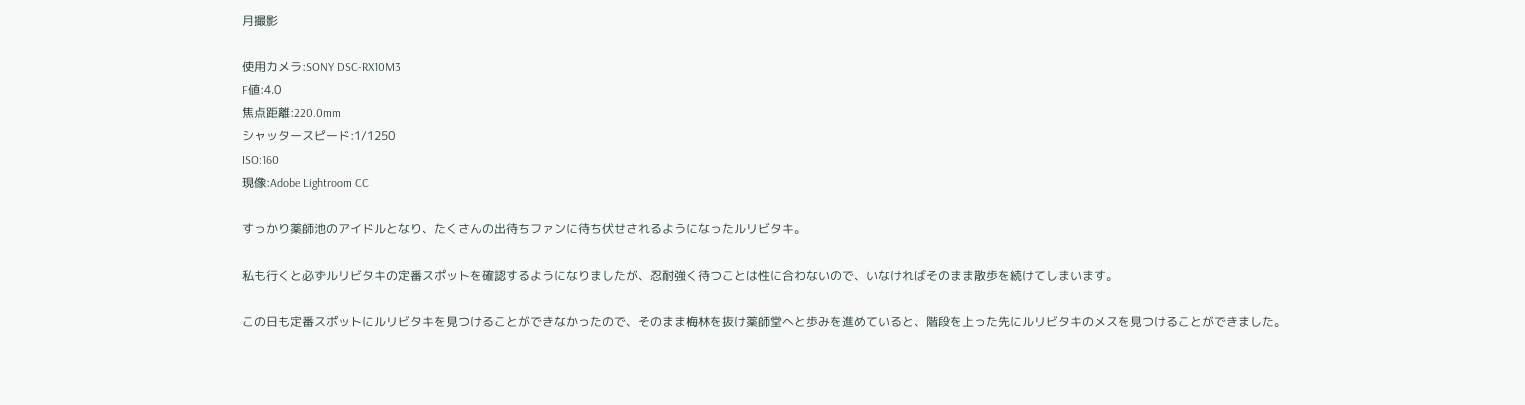月撮影

使用カメラ:SONY DSC-RX10M3
F値:4.0
焦点距離:220.0mm
シャッタースピード:1/1250
ISO:160
現像:Adobe Lightroom CC

すっかり薬師池のアイドルとなり、たくさんの出待ちファンに待ち伏せされるようになったルリビタキ。

私も行くと必ずルリビタキの定番スポットを確認するようになりましたが、忍耐強く待つことは性に合わないので、いなければそのまま散歩を続けてしまいます。

この日も定番スポットにルリビタキを見つけることができなかったので、そのまま梅林を抜け薬師堂へと歩みを進めていると、階段を上った先にルリビタキのメスを見つけることができました。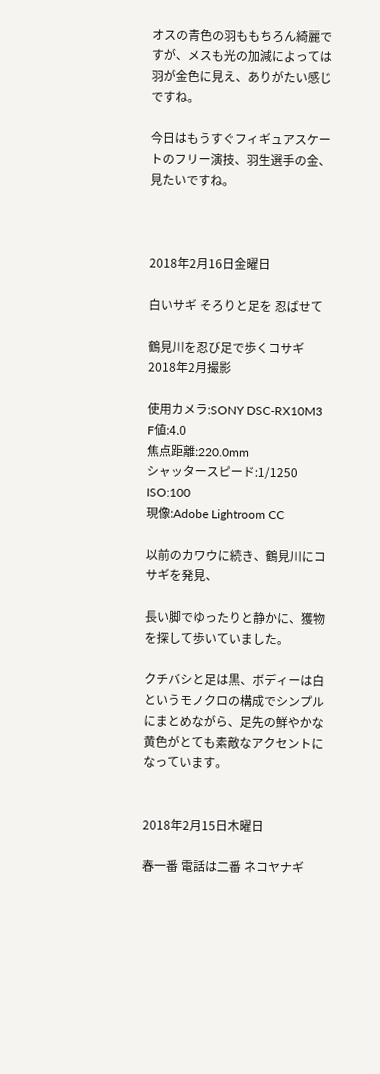オスの青色の羽ももちろん綺麗ですが、メスも光の加減によっては羽が金色に見え、ありがたい感じですね。

今日はもうすぐフィギュアスケートのフリー演技、羽生選手の金、見たいですね。



2018年2月16日金曜日

白いサギ そろりと足を 忍ばせて

鶴見川を忍び足で歩くコサギ
2018年2月撮影

使用カメラ:SONY DSC-RX10M3
F値:4.0
焦点距離:220.0mm
シャッタースピード:1/1250
ISO:100
現像:Adobe Lightroom CC

以前のカワウに続き、鶴見川にコサギを発見、

長い脚でゆったりと静かに、獲物を探して歩いていました。

クチバシと足は黒、ボディーは白というモノクロの構成でシンプルにまとめながら、足先の鮮やかな黄色がとても素敵なアクセントになっています。


2018年2月15日木曜日

春一番 電話は二番 ネコヤナギ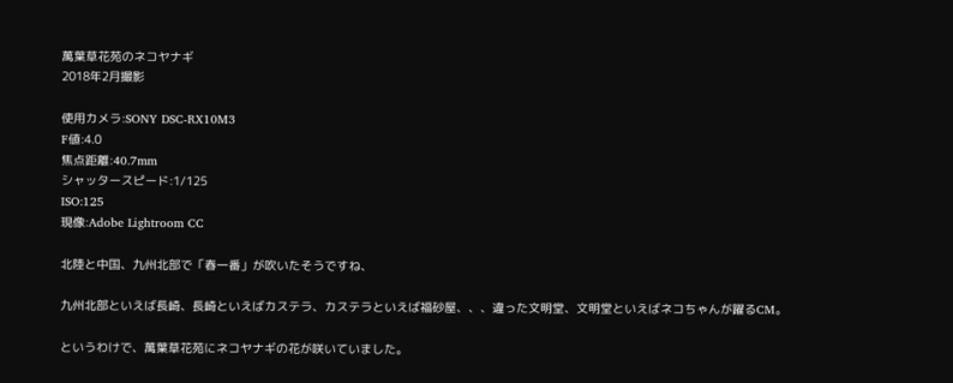萬葉草花苑のネコヤナギ
2018年2月撮影

使用カメラ:SONY DSC-RX10M3
F値:4.0
焦点距離:40.7mm
シャッタースピード:1/125
ISO:125
現像:Adobe Lightroom CC

北陸と中国、九州北部で「春一番」が吹いたそうですね、

九州北部といえば長崎、長崎といえばカステラ、カステラといえば福砂屋、、、違った文明堂、文明堂といえばネコちゃんが躍るCM。

というわけで、萬葉草花苑にネコヤナギの花が咲いていました。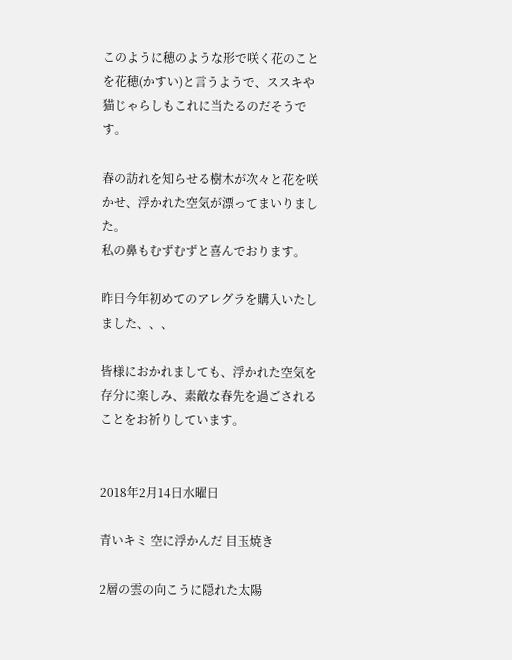このように穂のような形で咲く花のことを花穂(かすい)と言うようで、ススキや猫じゃらしもこれに当たるのだそうです。

春の訪れを知らせる樹木が次々と花を咲かせ、浮かれた空気が漂ってまいりました。
私の鼻もむずむずと喜んでおります。

昨日今年初めてのアレグラを購入いたしました、、、

皆様におかれましても、浮かれた空気を存分に楽しみ、素敵な春先を過ごされることをお祈りしています。


2018年2月14日水曜日

青いキミ 空に浮かんだ 目玉焼き

2層の雲の向こうに隠れた太陽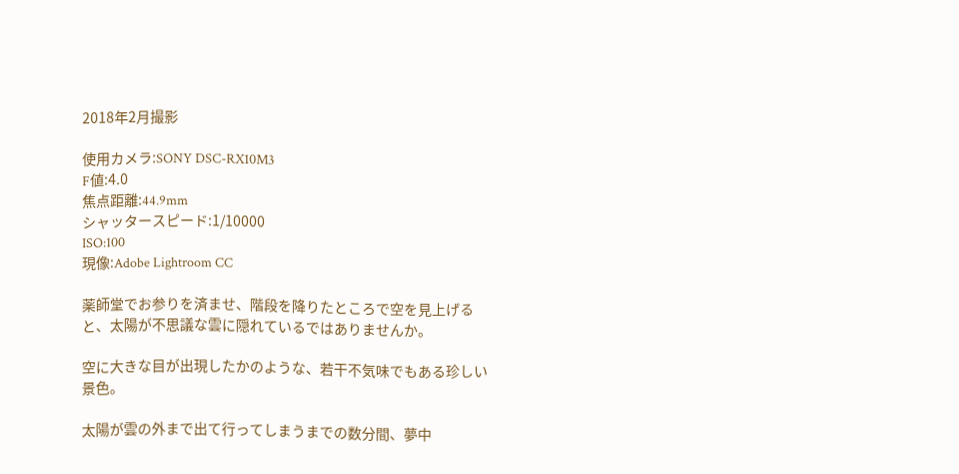2018年2月撮影

使用カメラ:SONY DSC-RX10M3
F値:4.0
焦点距離:44.9mm
シャッタースピード:1/10000
ISO:100
現像:Adobe Lightroom CC

薬師堂でお参りを済ませ、階段を降りたところで空を見上げると、太陽が不思議な雲に隠れているではありませんか。

空に大きな目が出現したかのような、若干不気味でもある珍しい景色。

太陽が雲の外まで出て行ってしまうまでの数分間、夢中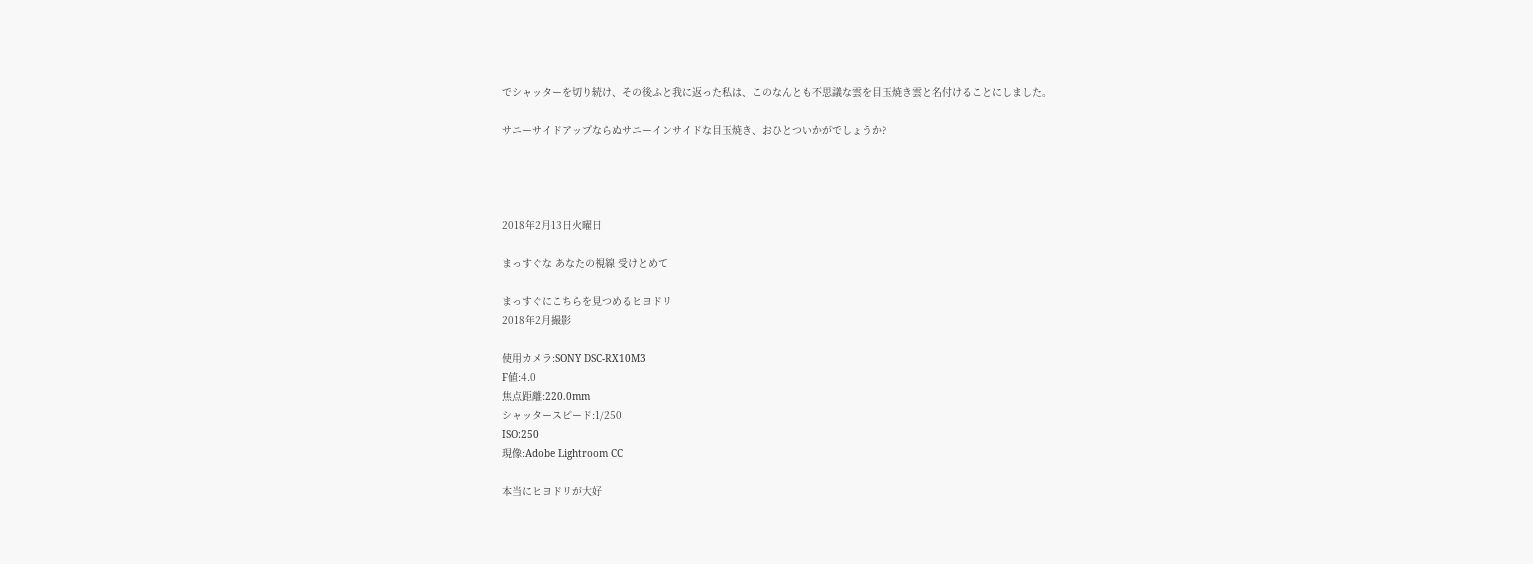でシャッターを切り続け、その後ふと我に返った私は、このなんとも不思議な雲を目玉焼き雲と名付けることにしました。

サニーサイドアップならぬサニーインサイドな目玉焼き、おひとついかがでしょうか?




2018年2月13日火曜日

まっすぐな あなたの視線 受けとめて

まっすぐにこちらを見つめるヒヨドリ
2018年2月撮影

使用カメラ:SONY DSC-RX10M3
F値:4.0
焦点距離:220.0mm
シャッタースピード:1/250
ISO:250
現像:Adobe Lightroom CC

本当にヒヨドリが大好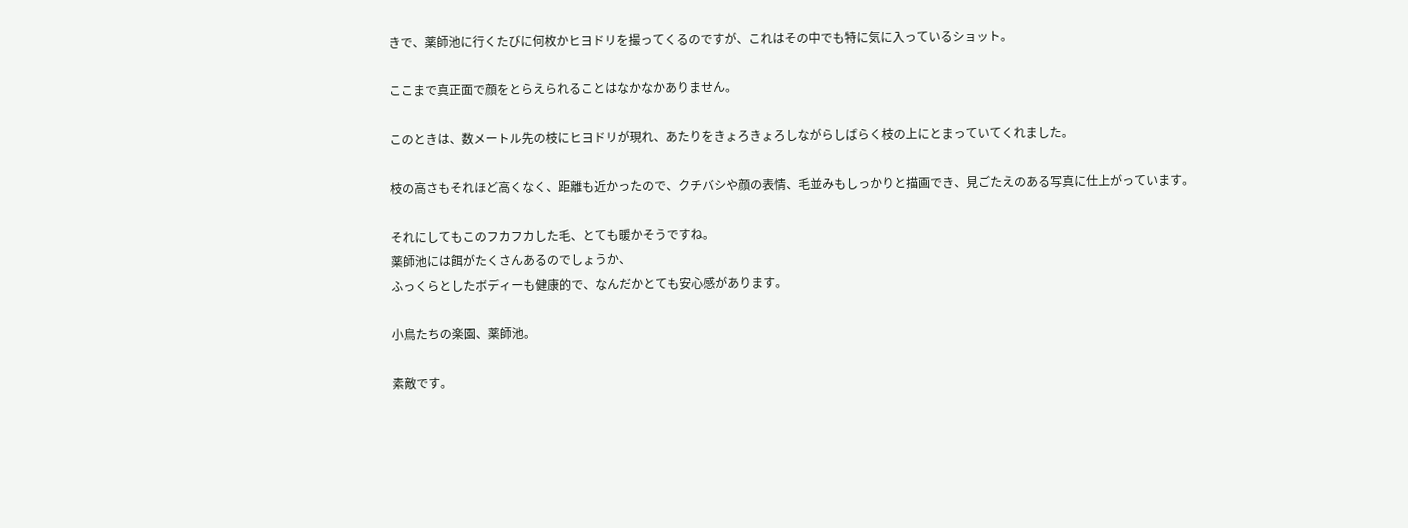きで、薬師池に行くたびに何枚かヒヨドリを撮ってくるのですが、これはその中でも特に気に入っているショット。

ここまで真正面で顔をとらえられることはなかなかありません。

このときは、数メートル先の枝にヒヨドリが現れ、あたりをきょろきょろしながらしばらく枝の上にとまっていてくれました。

枝の高さもそれほど高くなく、距離も近かったので、クチバシや顔の表情、毛並みもしっかりと描画でき、見ごたえのある写真に仕上がっています。

それにしてもこのフカフカした毛、とても暖かそうですね。
薬師池には餌がたくさんあるのでしょうか、
ふっくらとしたボディーも健康的で、なんだかとても安心感があります。

小鳥たちの楽園、薬師池。

素敵です。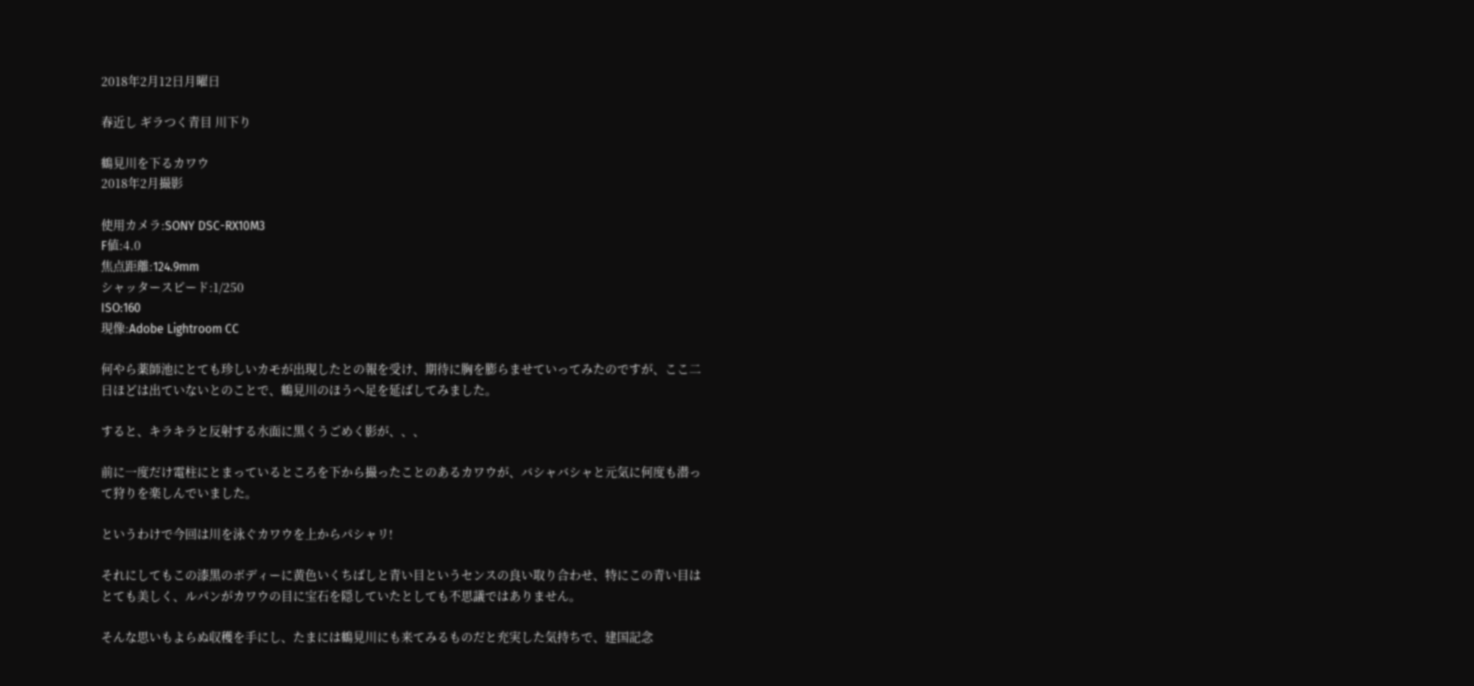2018年2月12日月曜日

春近し ギラつく青目 川下り

鶴見川を下るカワウ
2018年2月撮影

使用カメラ:SONY DSC-RX10M3
F値:4.0
焦点距離:124.9mm
シャッタースピード:1/250
ISO:160
現像:Adobe Lightroom CC

何やら薬師池にとても珍しいカモが出現したとの報を受け、期待に胸を膨らませていってみたのですが、ここ二日ほどは出ていないとのことで、鶴見川のほうへ足を延ばしてみました。

すると、キラキラと反射する水面に黒くうごめく影が、、、

前に一度だけ電柱にとまっているところを下から撮ったことのあるカワウが、バシャバシャと元気に何度も潜って狩りを楽しんでいました。

というわけで今回は川を泳ぐカワウを上からパシャリ!

それにしてもこの漆黒のボディーに黄色いくちばしと青い目というセンスの良い取り合わせ、特にこの青い目はとても美しく、ルパンがカワウの目に宝石を隠していたとしても不思議ではありません。

そんな思いもよらぬ収穫を手にし、たまには鶴見川にも来てみるものだと充実した気持ちで、建国記念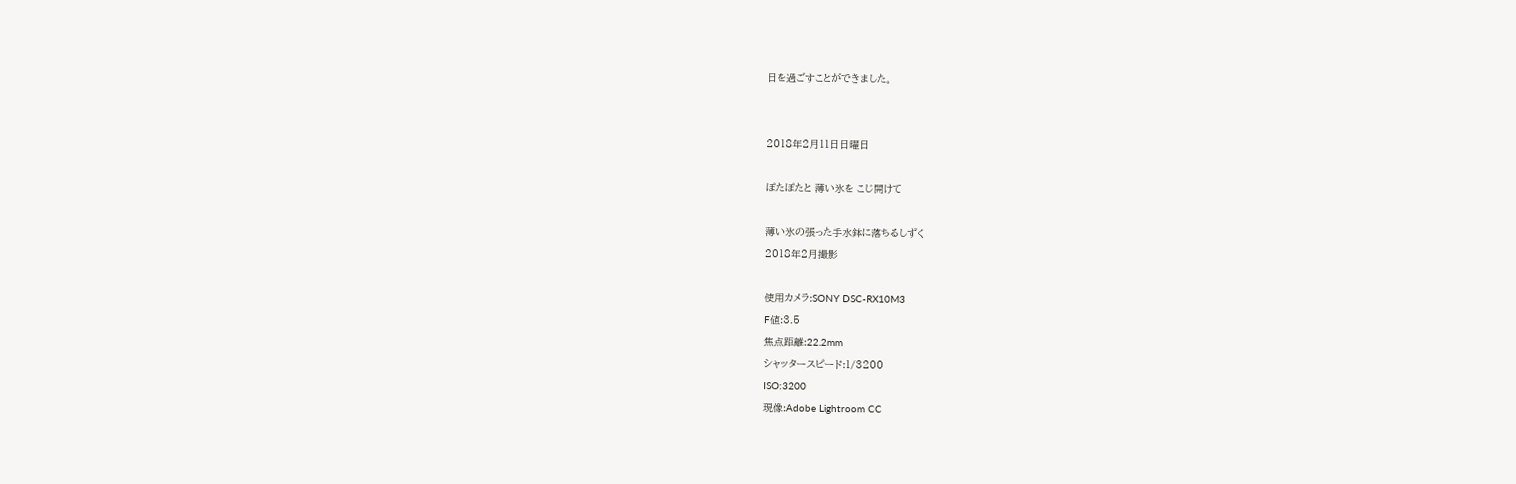日を過ごすことができました。


2018年2月11日日曜日

ぽたぽたと 薄い氷を こじ開けて

薄い氷の張った手水鉢に落ちるしずく
2018年2月撮影

使用カメラ:SONY DSC-RX10M3
F値:3.5
焦点距離:22.2mm
シャッタースピード:1/3200
ISO:3200
現像:Adobe Lightroom CC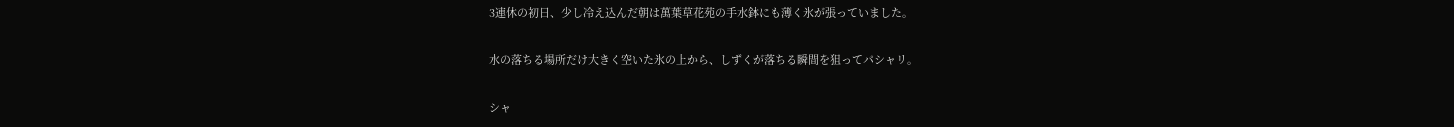3連休の初日、少し冷え込んだ朝は萬葉草花苑の手水鉢にも薄く氷が張っていました。

水の落ちる場所だけ大きく空いた氷の上から、しずくが落ちる瞬間を狙ってパシャリ。

シャ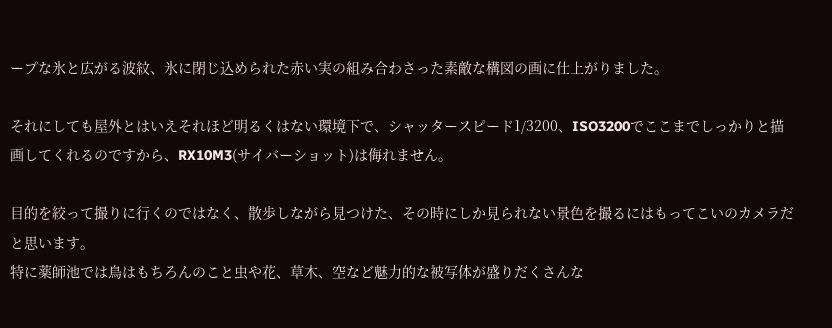ープな氷と広がる波紋、氷に閉じ込められた赤い実の組み合わさった素敵な構図の画に仕上がりました。

それにしても屋外とはいえそれほど明るくはない環境下で、シャッタースピード1/3200、ISO3200でここまでしっかりと描画してくれるのですから、RX10M3(サイバーショット)は侮れません。

目的を絞って撮りに行くのではなく、散歩しながら見つけた、その時にしか見られない景色を撮るにはもってこいのカメラだと思います。
特に薬師池では鳥はもちろんのこと虫や花、草木、空など魅力的な被写体が盛りだくさんな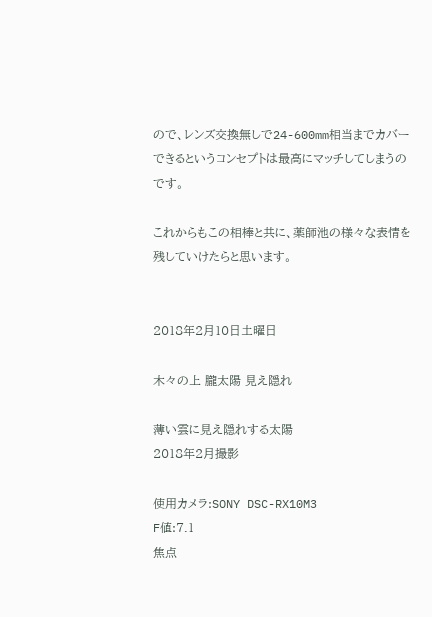ので、レンズ交換無しで24-600mm相当までカバーできるというコンセプトは最高にマッチしてしまうのです。

これからもこの相棒と共に、薬師池の様々な表情を残していけたらと思います。


2018年2月10日土曜日

木々の上 朧太陽 見え隠れ

薄い雲に見え隠れする太陽
2018年2月撮影

使用カメラ:SONY DSC-RX10M3
F値:7.1
焦点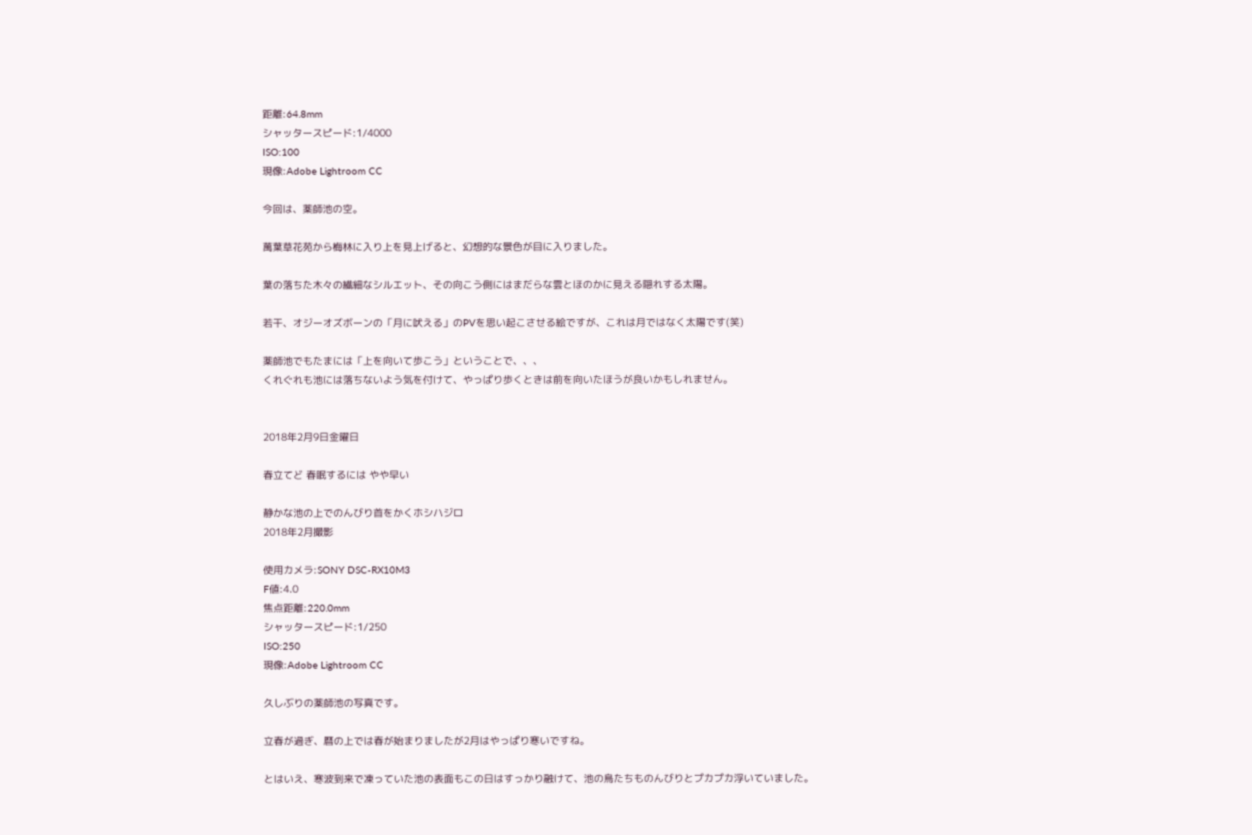距離:64.8mm
シャッタースピード:1/4000
ISO:100
現像:Adobe Lightroom CC

今回は、薬師池の空。

萬葉草花苑から梅林に入り上を見上げると、幻想的な景色が目に入りました。

葉の落ちた木々の繊細なシルエット、その向こう側にはまだらな雲とほのかに見える隠れする太陽。

若干、オジーオズボーンの「月に吠える」のPVを思い起こさせる絵ですが、これは月ではなく太陽です(笑)

薬師池でもたまには「上を向いて歩こう」ということで、、、
くれぐれも池には落ちないよう気を付けて、やっぱり歩くときは前を向いたほうが良いかもしれません。


2018年2月9日金曜日

春立てど 春眠するには やや早い

静かな池の上でのんびり首をかくホシハジロ
2018年2月撮影

使用カメラ:SONY DSC-RX10M3
F値:4.0
焦点距離:220.0mm
シャッタースピード:1/250
ISO:250
現像:Adobe Lightroom CC

久しぶりの薬師池の写真です。

立春が過ぎ、暦の上では春が始まりましたが2月はやっぱり寒いですね。

とはいえ、寒波到来で凍っていた池の表面もこの日はすっかり融けて、池の鳥たちものんびりとプカプカ浮いていました。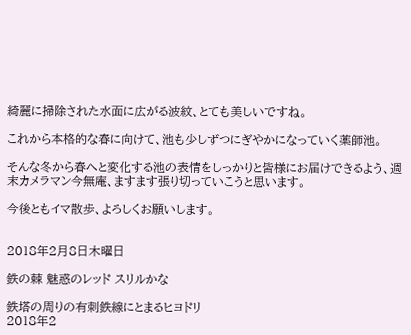綺麗に掃除された水面に広がる波紋、とても美しいですね。

これから本格的な春に向けて、池も少しずつにぎやかになっていく薬師池。

そんな冬から春へと変化する池の表情をしっかりと皆様にお届けできるよう、週末カメラマン今無庵、ますます張り切っていこうと思います。

今後ともイマ散歩、よろしくお願いします。


2018年2月8日木曜日

鉄の棘 魅惑のレッド スリルかな

鉄塔の周りの有刺鉄線にとまるヒヨドリ
2018年2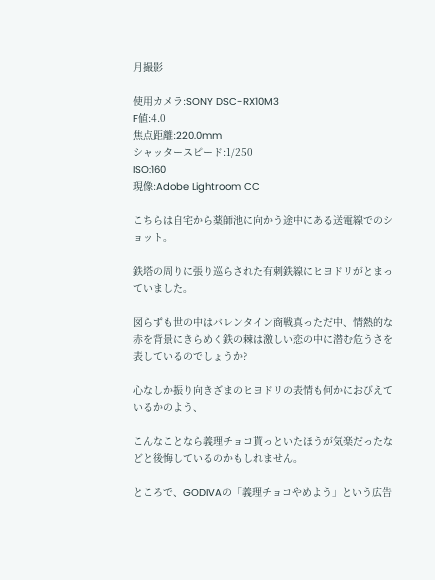月撮影

使用カメラ:SONY DSC-RX10M3
F値:4.0
焦点距離:220.0mm
シャッタースピード:1/250
ISO:160
現像:Adobe Lightroom CC

こちらは自宅から薬師池に向かう途中にある送電線でのショット。

鉄塔の周りに張り巡らされた有刺鉄線にヒヨドリがとまっていました。

図らずも世の中はバレンタイン商戦真っただ中、情熱的な赤を背景にきらめく鉄の棘は激しい恋の中に潜む危うさを表しているのでしょうか?

心なしか振り向きざまのヒヨドリの表情も何かにおびえているかのよう、

こんなことなら義理チョコ貰っといたほうが気楽だったなどと後悔しているのかもしれません。

ところで、GODIVAの「義理チョコやめよう」という広告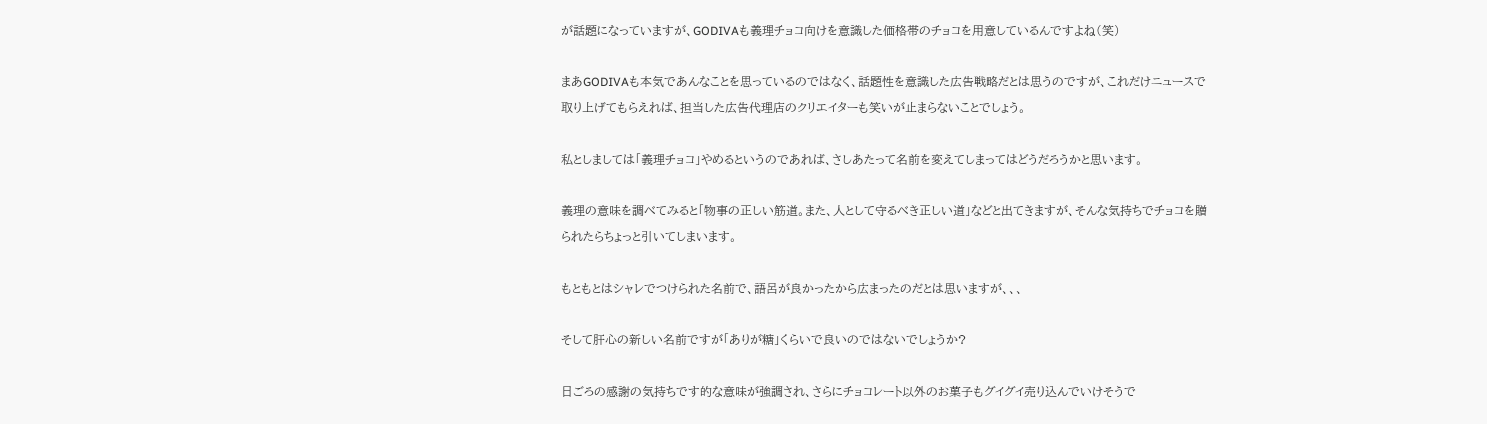が話題になっていますが、GODIVAも義理チョコ向けを意識した価格帯のチョコを用意しているんですよね(笑)

まあGODIVAも本気であんなことを思っているのではなく、話題性を意識した広告戦略だとは思うのですが、これだけニュースで取り上げてもらえれば、担当した広告代理店のクリエイターも笑いが止まらないことでしょう。

私としましては「義理チョコ」やめるというのであれば、さしあたって名前を変えてしまってはどうだろうかと思います。

義理の意味を調べてみると「物事の正しい筋道。また、人として守るべき正しい道」などと出てきますが、そんな気持ちでチョコを贈られたらちょっと引いてしまいます。

もともとはシャレでつけられた名前で、語呂が良かったから広まったのだとは思いますが、、、

そして肝心の新しい名前ですが「ありが糖」くらいで良いのではないでしょうか?

日ごろの感謝の気持ちです的な意味が強調され、さらにチョコレート以外のお菓子もグイグイ売り込んでいけそうで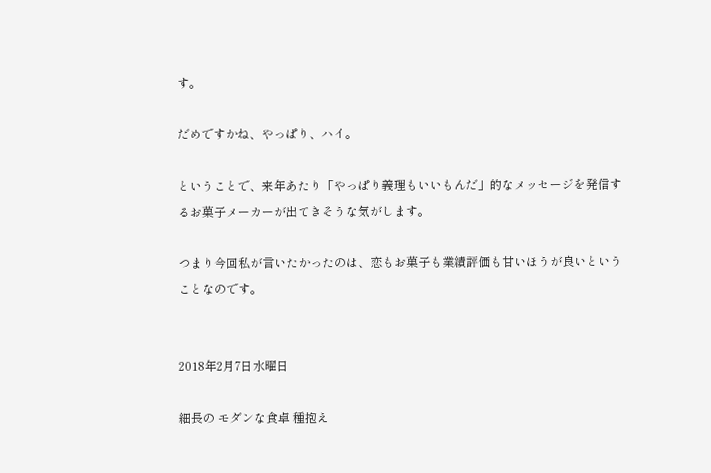す。

だめですかね、やっぱり、ハイ。

ということで、来年あたり「やっぱり義理もいいもんだ」的なメッセージを発信するお菓子メーカーが出てきそうな気がします。

つまり今回私が言いたかったのは、恋もお菓子も業績評価も甘いほうが良いということなのです。


2018年2月7日水曜日

細長の モダンな食卓 種抱え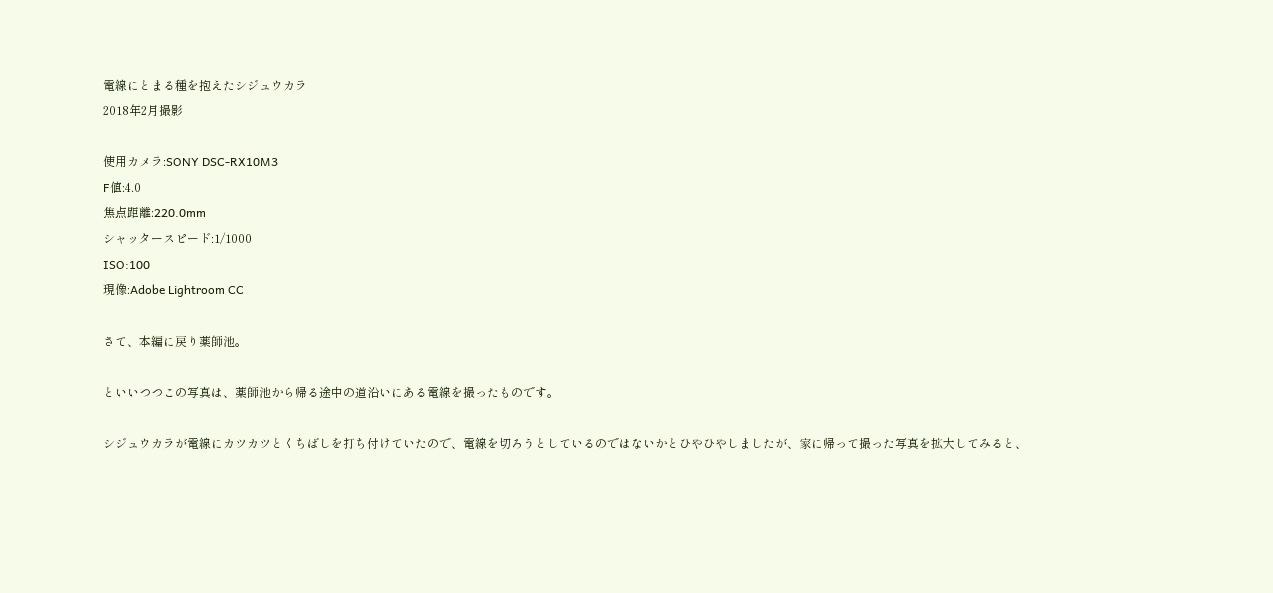電線にとまる種を抱えたシジュウカラ
2018年2月撮影

使用カメラ:SONY DSC-RX10M3
F値:4.0
焦点距離:220.0mm
シャッタースピード:1/1000
ISO:100
現像:Adobe Lightroom CC

さて、本編に戻り薬師池。

といいつつこの写真は、薬師池から帰る途中の道沿いにある電線を撮ったものです。

シジュウカラが電線にカツカツとくちばしを打ち付けていたので、電線を切ろうとしているのではないかとひやひやしましたが、家に帰って撮った写真を拡大してみると、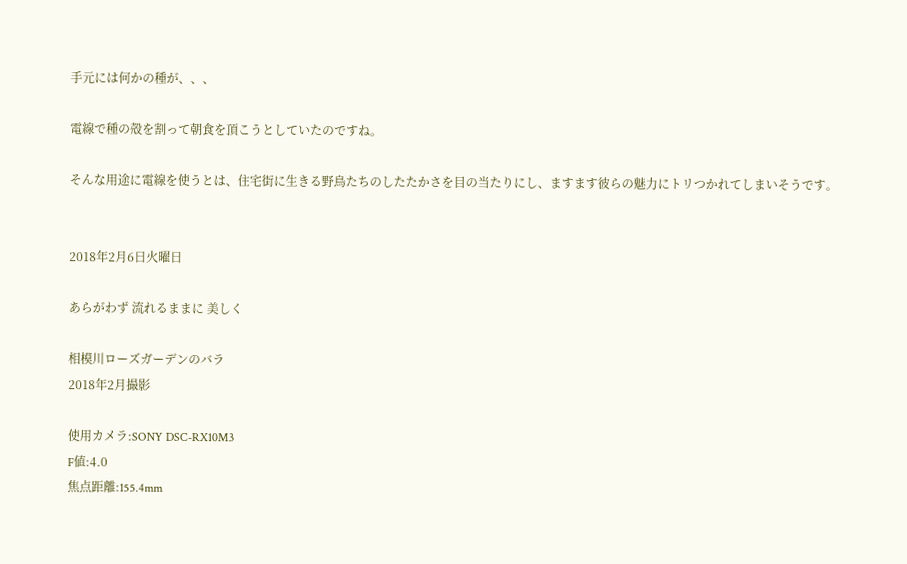手元には何かの種が、、、

電線で種の殻を割って朝食を頂こうとしていたのですね。

そんな用途に電線を使うとは、住宅街に生きる野鳥たちのしたたかさを目の当たりにし、ますます彼らの魅力にトリつかれてしまいそうです。


2018年2月6日火曜日

あらがわず 流れるままに 美しく

相模川ローズガーデンのバラ
2018年2月撮影

使用カメラ:SONY DSC-RX10M3
F値:4.0
焦点距離:155.4mm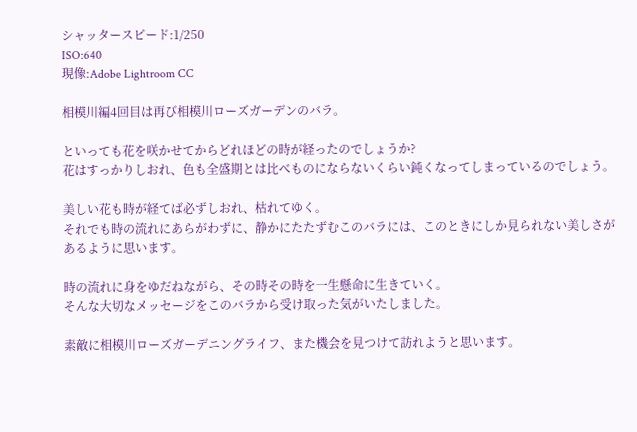シャッタースピード:1/250
ISO:640
現像:Adobe Lightroom CC

相模川編4回目は再び相模川ローズガーデンのバラ。

といっても花を咲かせてからどれほどの時が経ったのでしょうか?
花はすっかりしおれ、色も全盛期とは比べものにならないくらい鈍くなってしまっているのでしょう。

美しい花も時が経てば必ずしおれ、枯れてゆく。
それでも時の流れにあらがわずに、静かにたたずむこのバラには、このときにしか見られない美しさがあるように思います。

時の流れに身をゆだねながら、その時その時を一生懸命に生きていく。
そんな大切なメッセージをこのバラから受け取った気がいたしました。

素敵に相模川ローズガーデニングライフ、また機会を見つけて訪れようと思います。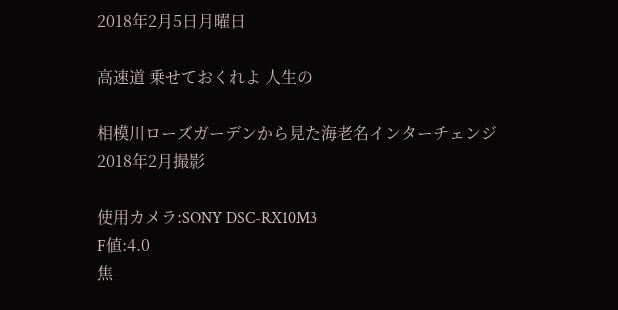2018年2月5日月曜日

高速道 乗せておくれよ 人生の

相模川ローズガーデンから見た海老名インターチェンジ
2018年2月撮影

使用カメラ:SONY DSC-RX10M3
F値:4.0
焦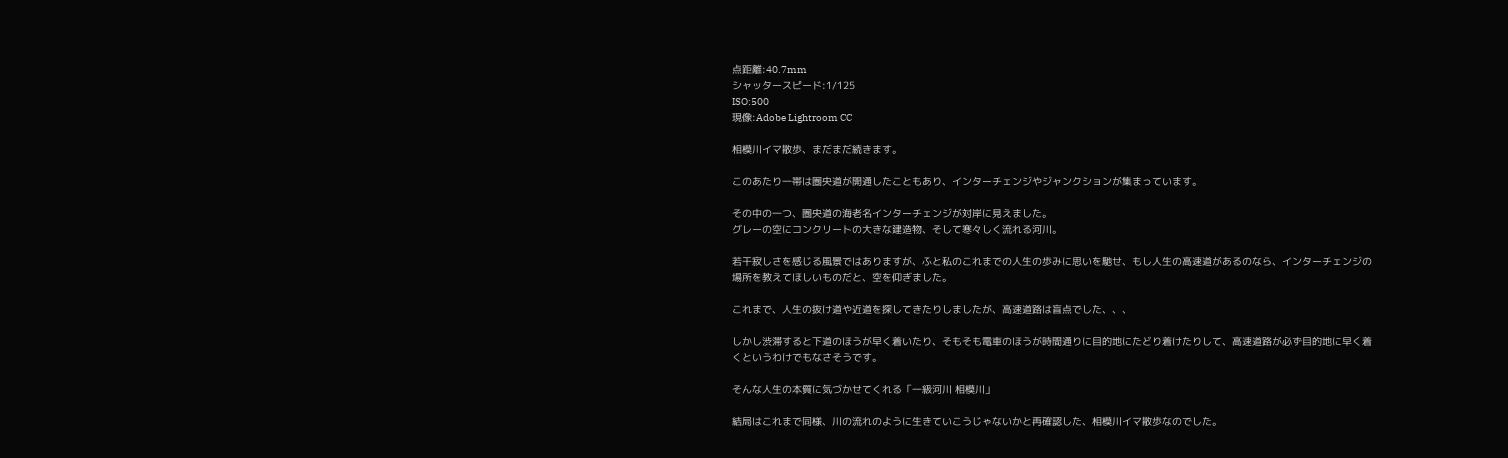点距離:40.7mm
シャッタースピード:1/125
ISO:500
現像:Adobe Lightroom CC

相模川イマ散歩、まだまだ続きます。

このあたり一帯は圏央道が開通したこともあり、インターチェンジやジャンクションが集まっています。

その中の一つ、圏央道の海老名インターチェンジが対岸に見えました。
グレーの空にコンクリートの大きな建造物、そして寒々しく流れる河川。

若干寂しさを感じる風景ではありますが、ふと私のこれまでの人生の歩みに思いを馳せ、もし人生の高速道があるのなら、インターチェンジの場所を教えてほしいものだと、空を仰ぎました。

これまで、人生の抜け道や近道を探してきたりしましたが、高速道路は盲点でした、、、

しかし渋滞すると下道のほうが早く着いたり、そもそも電車のほうが時間通りに目的地にたどり着けたりして、高速道路が必ず目的地に早く着くというわけでもなさそうです。

そんな人生の本質に気づかせてくれる「一級河川 相模川」

結局はこれまで同様、川の流れのように生きていこうじゃないかと再確認した、相模川イマ散歩なのでした。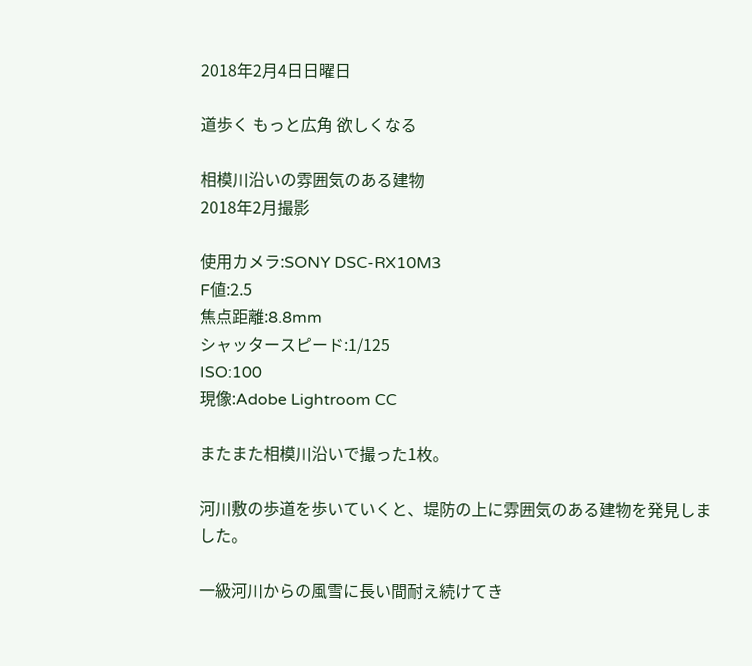2018年2月4日日曜日

道歩く もっと広角 欲しくなる

相模川沿いの雰囲気のある建物
2018年2月撮影

使用カメラ:SONY DSC-RX10M3
F値:2.5
焦点距離:8.8mm
シャッタースピード:1/125
ISO:100
現像:Adobe Lightroom CC

またまた相模川沿いで撮った1枚。

河川敷の歩道を歩いていくと、堤防の上に雰囲気のある建物を発見しました。

一級河川からの風雪に長い間耐え続けてき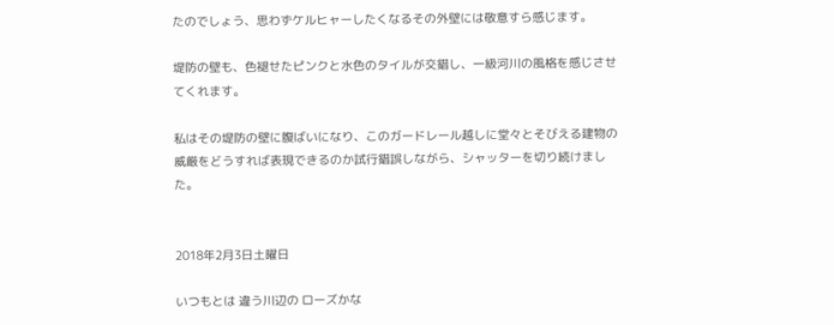たのでしょう、思わずケルヒャーしたくなるその外壁には敬意すら感じます。

堤防の壁も、色褪せたピンクと水色のタイルが交錯し、一級河川の風格を感じさせてくれます。

私はその堤防の壁に腹ばいになり、このガードレール越しに堂々とそびえる建物の威厳をどうすれば表現できるのか試行錯誤しながら、シャッターを切り続けました。


2018年2月3日土曜日

いつもとは 違う川辺の ローズかな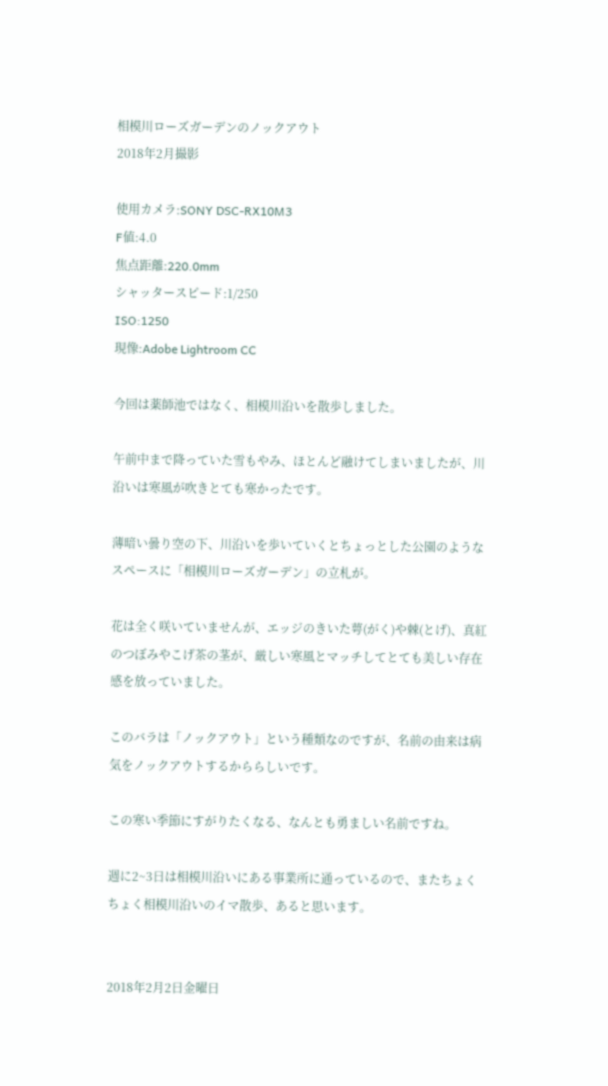相模川ローズガーデンのノックアウト
2018年2月撮影

使用カメラ:SONY DSC-RX10M3
F値:4.0
焦点距離:220.0mm
シャッタースピード:1/250
ISO:1250
現像:Adobe Lightroom CC

今回は薬師池ではなく、相模川沿いを散歩しました。

午前中まで降っていた雪もやみ、ほとんど融けてしまいましたが、川沿いは寒風が吹きとても寒かったです。

薄暗い曇り空の下、川沿いを歩いていくとちょっとした公園のようなスペースに「相模川ローズガーデン」の立札が。

花は全く咲いていませんが、エッジのきいた萼(がく)や棘(とげ)、真紅のつぼみやこげ茶の茎が、厳しい寒風とマッチしてとても美しい存在感を放っていました。

このバラは「ノックアウト」という種類なのですが、名前の由来は病気をノックアウトするかららしいです。

この寒い季節にすがりたくなる、なんとも勇ましい名前ですね。

週に2~3日は相模川沿いにある事業所に通っているので、またちょくちょく相模川沿いのイマ散歩、あると思います。


2018年2月2日金曜日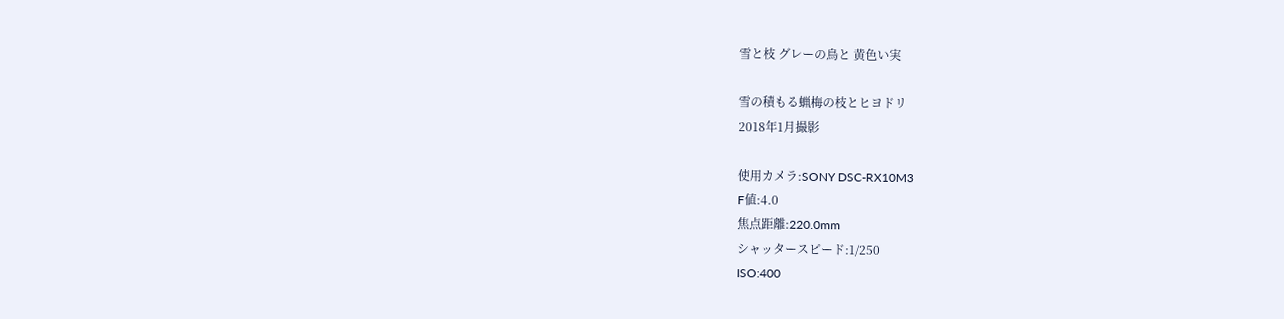雪と枝 グレーの鳥と 黄色い実

雪の積もる蝋梅の枝とヒヨドリ
2018年1月撮影

使用カメラ:SONY DSC-RX10M3
F値:4.0
焦点距離:220.0mm
シャッタースピード:1/250
ISO:400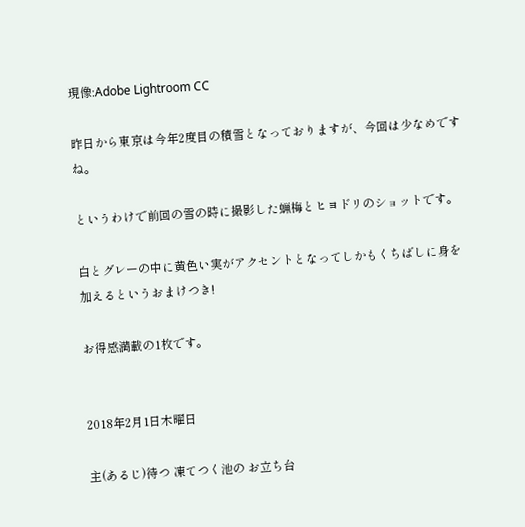現像:Adobe Lightroom CC

昨日から東京は今年2度目の積雪となっておりますが、今回は少なめですね。

というわけで前回の雪の時に撮影した蝋梅とヒヨドリのショットです。

白とグレーの中に黄色い実がアクセントとなってしかもくちばしに身を加えるというおまけつき!

お得感満載の1枚です。


2018年2月1日木曜日

主(あるじ)待つ 凍てつく池の お立ち台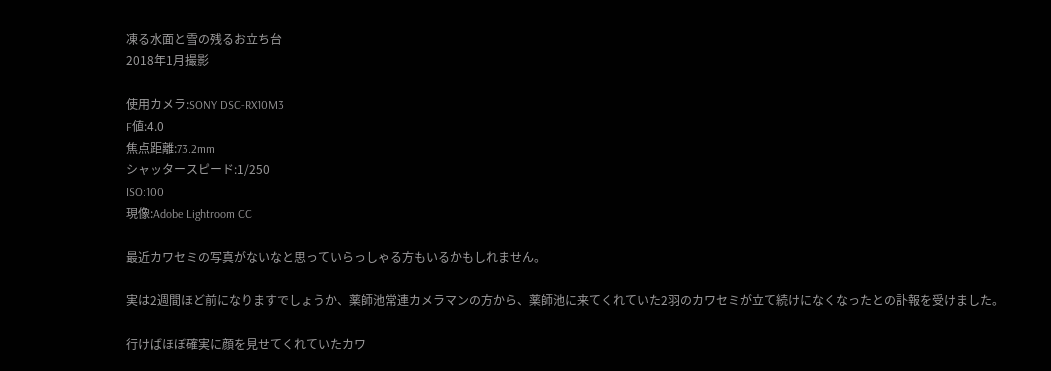凍る水面と雪の残るお立ち台
2018年1月撮影

使用カメラ:SONY DSC-RX10M3
F値:4.0
焦点距離:73.2mm
シャッタースピード:1/250
ISO:100
現像:Adobe Lightroom CC

最近カワセミの写真がないなと思っていらっしゃる方もいるかもしれません。

実は2週間ほど前になりますでしょうか、薬師池常連カメラマンの方から、薬師池に来てくれていた2羽のカワセミが立て続けになくなったとの訃報を受けました。

行けばほぼ確実に顔を見せてくれていたカワ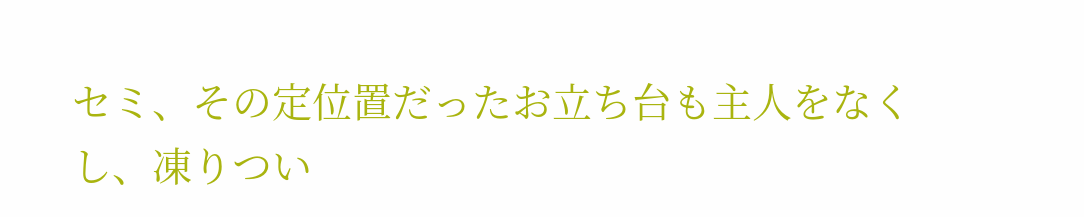セミ、その定位置だったお立ち台も主人をなくし、凍りつい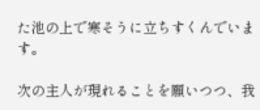た池の上で寒そうに立ちすくんでいます。

次の主人が現れることを願いつつ、我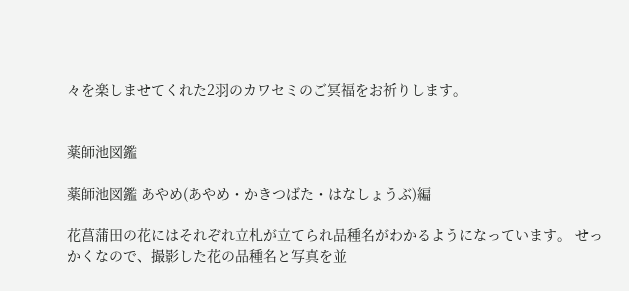々を楽しませてくれた2羽のカワセミのご冥福をお祈りします。


薬師池図鑑

薬師池図鑑 あやめ(あやめ・かきつばた・はなしょうぶ)編

花菖蒲田の花にはそれぞれ立札が立てられ品種名がわかるようになっています。 せっかくなので、撮影した花の品種名と写真を並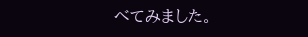べてみました。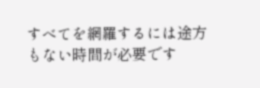すべてを網羅するには途方もない時間が必要です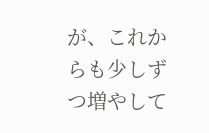が、これからも少しずつ増やして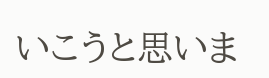いこうと思いま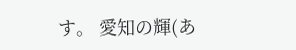す。 愛知の輝(あ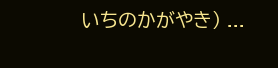いちのかがやき) ...